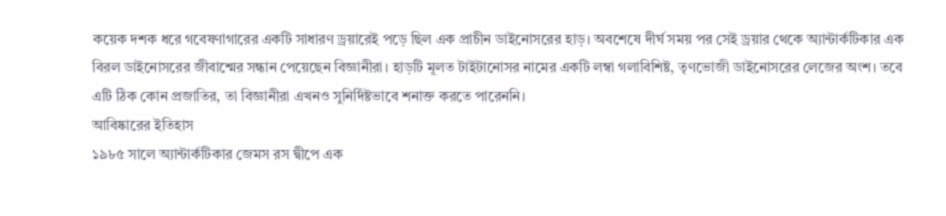কয়েক দশক ধরে গবেষণাগারের একটি সাধারণ ড্রয়ারেই পড়ে ছিল এক প্রাচীন ডাইনোসরের হাড়। অবশেষে দীর্ঘ সময় পর সেই ড্রয়ার থেকে অ্যান্টার্কটিকার এক বিরল ডাইনোসরের জীবাশ্মের সন্ধান পেয়েছেন বিজ্ঞানীরা। হাড়টি মূলত টাইটানোসর নামের একটি লম্বা গলাবিশিষ্ট, তৃণভোজী ডাইনোসরের লেজের অংশ। তবে এটি ঠিক কোন প্রজাতির, তা বিজ্ঞানীরা এখনও সুনির্দিষ্টভাবে শনাক্ত করতে পারেননি।
আবিষ্কারের ইতিহাস
১৯৮৫ সালে অ্যান্টার্কটিকার জেমস রস দ্বীপে এক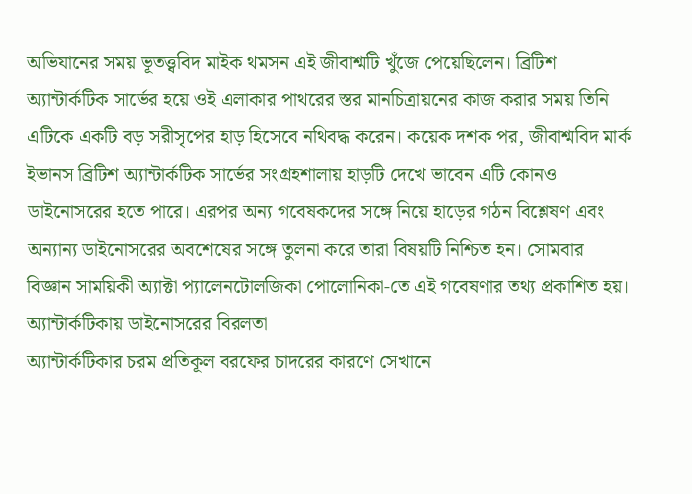অভিযানের সময় ভূতত্ত্ববিদ মাইক থমসন এই জীবাশ্মটি খুঁজে পেয়েছিলেন। ব্রিটিশ অ্যান্টার্কটিক সার্ভের হয়ে ওই এলাকার পাথরের স্তর মানচিত্রায়নের কাজ করার সময় তিনি এটিকে একটি বড় সরীসৃপের হাড় হিসেবে নথিবদ্ধ করেন। কয়েক দশক পর, জীবাশ্মবিদ মার্ক ইভানস ব্রিটিশ অ্যান্টার্কটিক সার্ভের সংগ্রহশালায় হাড়টি দেখে ভাবেন এটি কোনও ডাইনোসরের হতে পারে। এরপর অন্য গবেষকদের সঙ্গে নিয়ে হাড়ের গঠন বিশ্লেষণ এবং অন্যান্য ডাইনোসরের অবশেষের সঙ্গে তুলনা করে তারা বিষয়টি নিশ্চিত হন। সোমবার বিজ্ঞান সাময়িকী অ্যাক্টা প্যালেনটোলজিকা পোলোনিকা-তে এই গবেষণার তথ্য প্রকাশিত হয়।
অ্যান্টার্কটিকায় ডাইনোসরের বিরলতা
অ্যান্টার্কটিকার চরম প্রতিকূল বরফের চাদরের কারণে সেখানে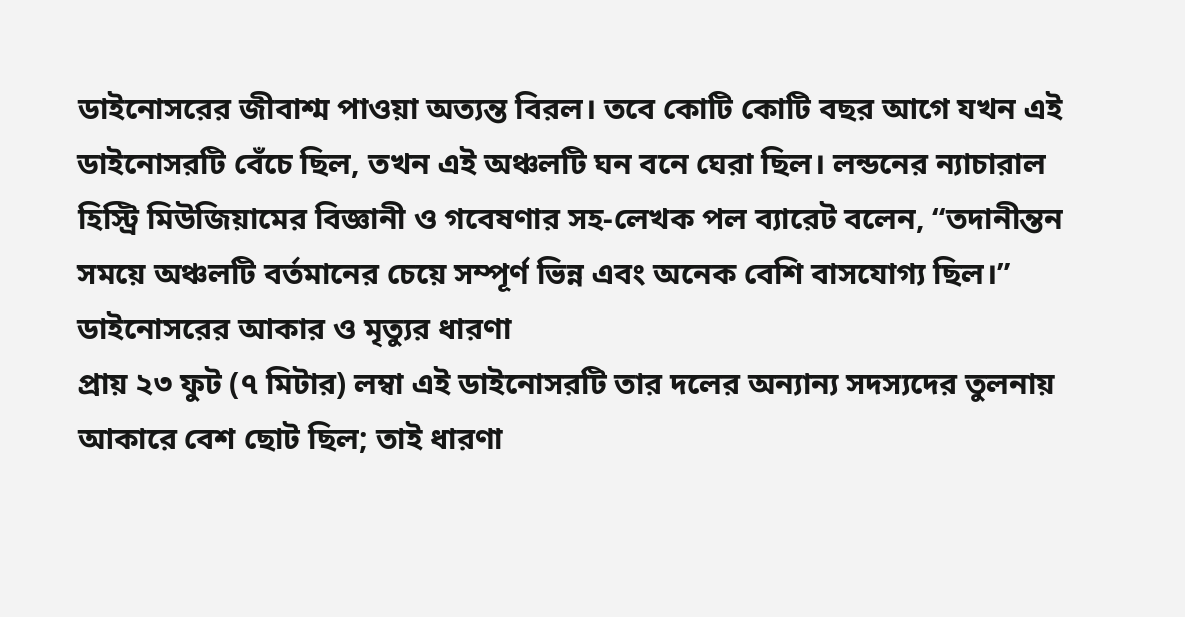ডাইনোসরের জীবাশ্ম পাওয়া অত্যন্ত বিরল। তবে কোটি কোটি বছর আগে যখন এই ডাইনোসরটি বেঁচে ছিল, তখন এই অঞ্চলটি ঘন বনে ঘেরা ছিল। লন্ডনের ন্যাচারাল হিস্ট্রি মিউজিয়ামের বিজ্ঞানী ও গবেষণার সহ-লেখক পল ব্যারেট বলেন, “তদানীন্তন সময়ে অঞ্চলটি বর্তমানের চেয়ে সম্পূর্ণ ভিন্ন এবং অনেক বেশি বাসযোগ্য ছিল।”
ডাইনোসরের আকার ও মৃত্যুর ধারণা
প্রায় ২৩ ফুট (৭ মিটার) লম্বা এই ডাইনোসরটি তার দলের অন্যান্য সদস্যদের তুলনায় আকারে বেশ ছোট ছিল; তাই ধারণা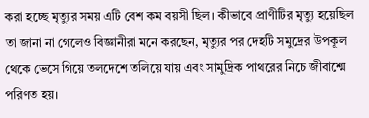করা হচ্ছে মৃত্যুর সময় এটি বেশ কম বয়সী ছিল। কীভাবে প্রাণীটির মৃত্যু হয়েছিল তা জানা না গেলেও বিজ্ঞানীরা মনে করছেন, মৃত্যুর পর দেহটি সমুদ্রের উপকূল থেকে ভেসে গিয়ে তলদেশে তলিয়ে যায় এবং সামুদ্রিক পাথরের নিচে জীবাশ্মে পরিণত হয়।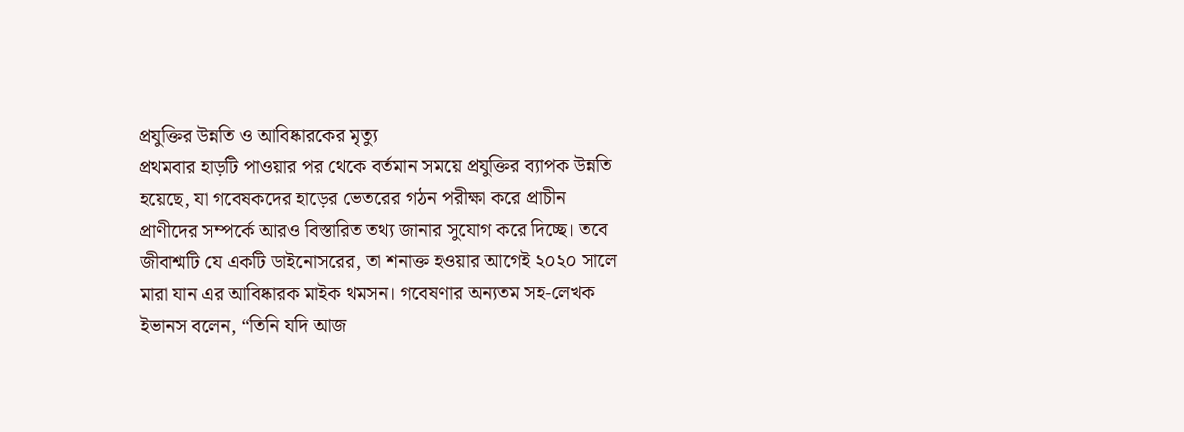প্রযুক্তির উন্নতি ও আবিষ্কারকের মৃত্যু
প্রথমবার হাড়টি পাওয়ার পর থেকে বর্তমান সময়ে প্রযুক্তির ব্যাপক উন্নতি হয়েছে, যা গবেষকদের হাড়ের ভেতরের গঠন পরীক্ষা করে প্রাচীন প্রাণীদের সম্পর্কে আরও বিস্তারিত তথ্য জানার সুযোগ করে দিচ্ছে। তবে জীবাশ্মটি যে একটি ডাইনোসরের, তা শনাক্ত হওয়ার আগেই ২০২০ সালে মারা যান এর আবিষ্কারক মাইক থমসন। গবেষণার অন্যতম সহ-লেখক ইভানস বলেন, “তিনি যদি আজ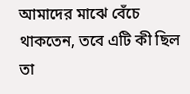আমাদের মাঝে বেঁচে থাকতেন, তবে এটি কী ছিল তা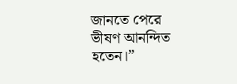জানতে পেরে ভীষণ আনন্দিত হতেন।”